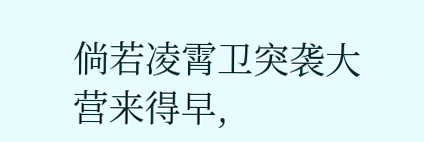倘若凌霄卫突袭大营来得早,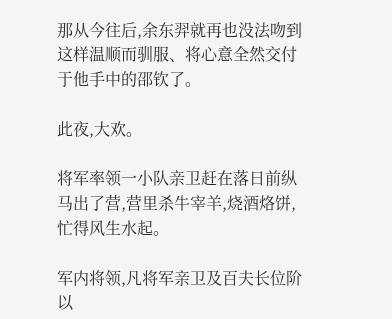那从今往后,余东羿就再也没法吻到这样温顺而驯服、将心意全然交付于他手中的邵钦了。

此夜,大欢。

将军率领一小队亲卫赶在落日前纵马出了营,营里杀牛宰羊,烧酒烙饼,忙得风生水起。

军内将领,凡将军亲卫及百夫长位阶以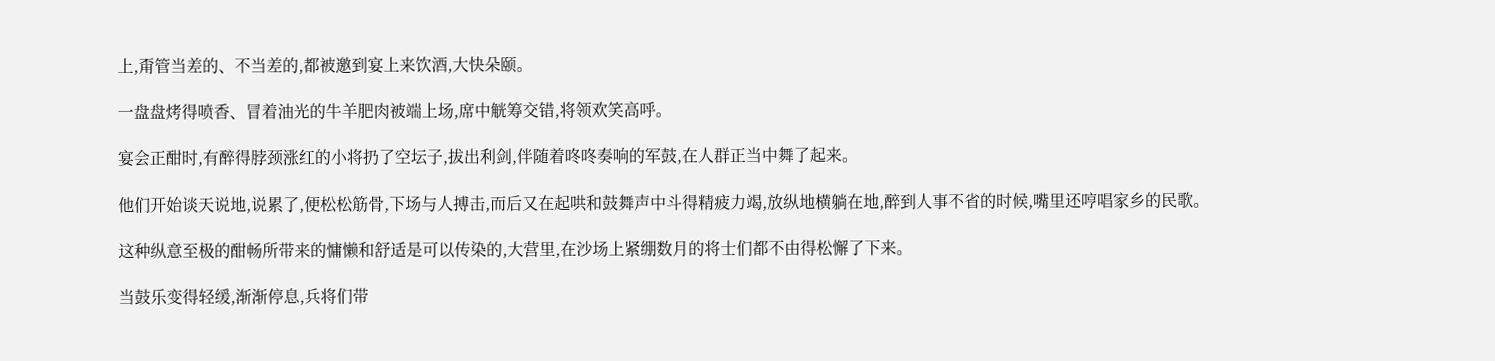上,甭管当差的、不当差的,都被邀到宴上来饮酒,大快朵颐。

一盘盘烤得喷香、冒着油光的牛羊肥肉被端上场,席中觥筹交错,将领欢笑高呼。

宴会正酣时,有醉得脖颈涨红的小将扔了空坛子,拔出利剑,伴随着咚咚奏响的军鼓,在人群正当中舞了起来。

他们开始谈天说地,说累了,便松松筋骨,下场与人搏击,而后又在起哄和鼓舞声中斗得精疲力竭,放纵地横躺在地,醉到人事不省的时候,嘴里还哼唱家乡的民歌。

这种纵意至极的酣畅所带来的慵懒和舒适是可以传染的,大营里,在沙场上紧绷数月的将士们都不由得松懈了下来。

当鼓乐变得轻缓,渐渐停息,兵将们带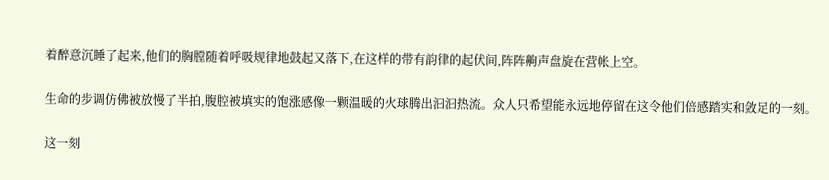着醉意沉睡了起来,他们的胸膛随着呼吸规律地鼓起又落下,在这样的带有韵律的起伏间,阵阵齁声盘旋在营帐上空。

生命的步调仿佛被放慢了半拍,腹腔被填实的饱涨感像一颗温暖的火球腾出汩汩热流。众人只希望能永远地停留在这令他们倍感踏实和敛足的一刻。

这一刻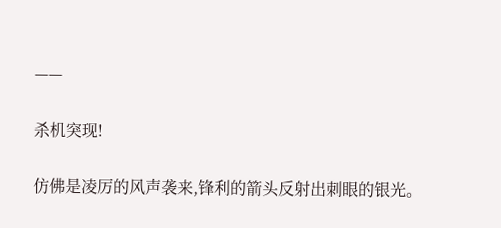——

杀机突现!

仿佛是凌厉的风声袭来,锋利的箭头反射出刺眼的银光。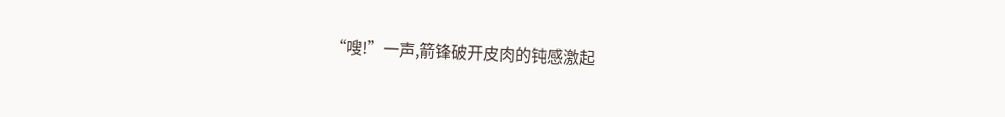“嗖!”一声,箭锋破开皮肉的钝感激起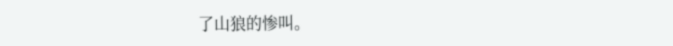了山狼的惨叫。